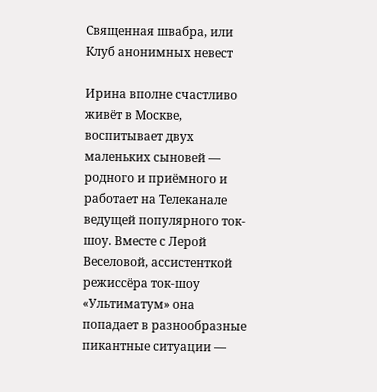Священная швабра, или Клуб анонимных невест

Ирина вполне счастливо живёт в Москве, воспитывает двух маленьких сыновей — родного и приёмного и работает на Телеканале ведущей популярного ток-шоу. Вместе с Лерой Веселовой, ассистенткой режиссёра ток-шоу «Ультиматум» она попадает в разнообразные пикантные ситуации —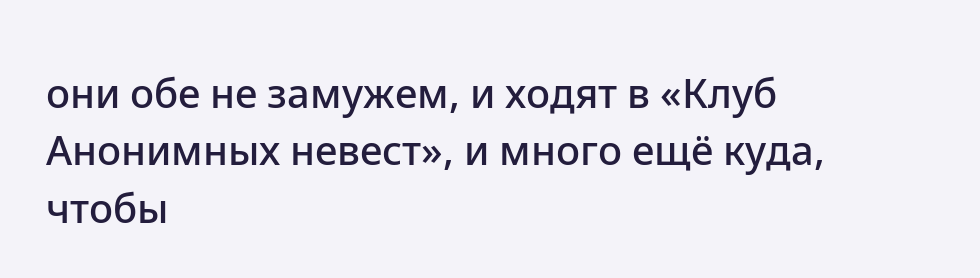они обе не замужем, и ходят в «Клуб Анонимных невест», и много ещё куда, чтобы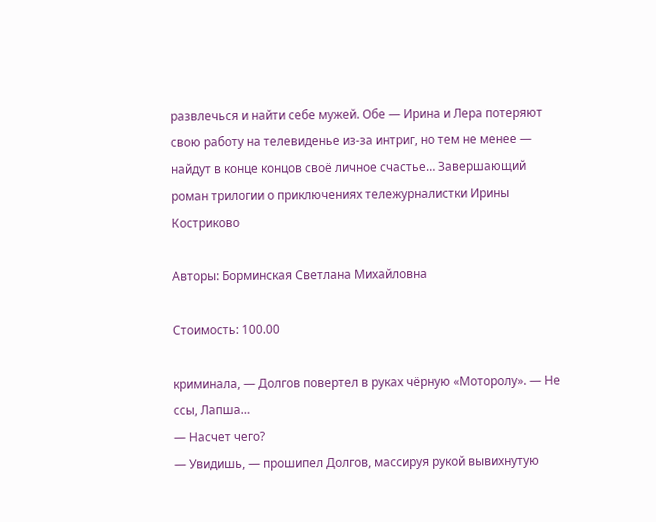развлечься и найти себе мужей. Обе — Ирина и Лера потеряют свою работу на телевиденье из-за интриг, но тем не менее — найдут в конце концов своё личное счастье… Завершающий роман трилогии о приключениях тележурналистки Ирины Костриково

Авторы: Борминская Светлана Михайловна

Стоимость: 100.00

криминала, — Долгов повертел в руках чёрную «Моторолу». — Не ссы, Лапша…
— Насчет чего?
— Увидишь, — прошипел Долгов, массируя рукой вывихнутую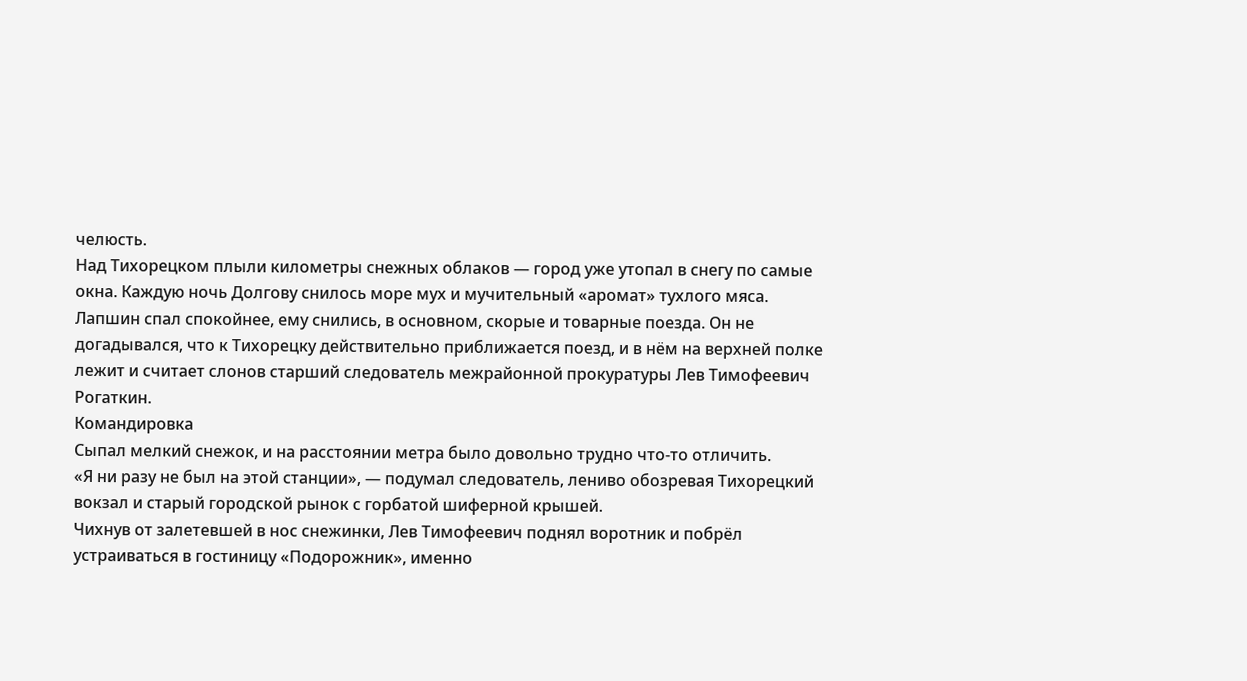челюсть.
Над Тихорецком плыли километры снежных облаков — город уже утопал в снегу по самые окна. Каждую ночь Долгову снилось море мух и мучительный «аромат» тухлого мяса. Лапшин спал спокойнее, ему снились, в основном, скорые и товарные поезда. Он не догадывался, что к Тихорецку действительно приближается поезд, и в нём на верхней полке лежит и считает слонов старший следователь межрайонной прокуратуры Лев Тимофеевич Рогаткин.
Командировка
Сыпал мелкий снежок, и на расстоянии метра было довольно трудно что-то отличить.
«Я ни разу не был на этой станции», — подумал следователь, лениво обозревая Тихорецкий вокзал и старый городской рынок с горбатой шиферной крышей.
Чихнув от залетевшей в нос снежинки, Лев Тимофеевич поднял воротник и побрёл устраиваться в гостиницу «Подорожник», именно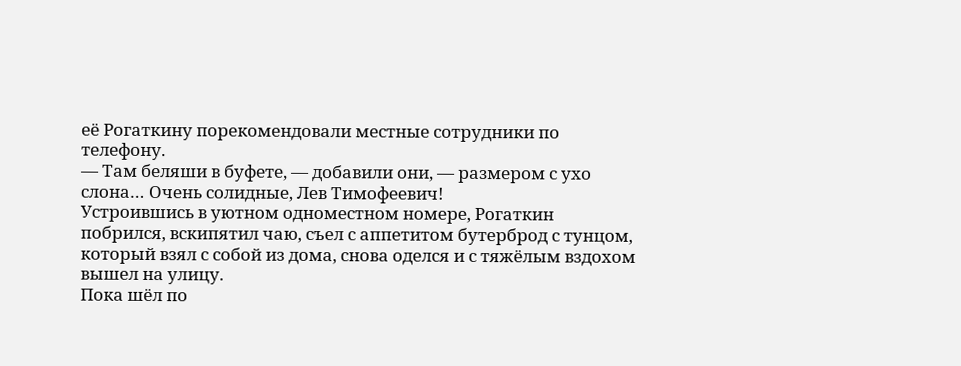её Рогаткину порекомендовали местные сотрудники по телефону.
— Там беляши в буфете, — добавили они, — размером с ухо слона… Очень солидные, Лев Тимофеевич!
Устроившись в уютном одноместном номере, Рогаткин побрился, вскипятил чаю, съел с аппетитом бутерброд с тунцом, который взял с собой из дома, снова оделся и с тяжёлым вздохом вышел на улицу.
Пока шёл по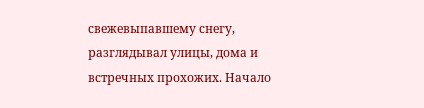свежевыпавшему снегу, разглядывал улицы, дома и встречных прохожих. Начало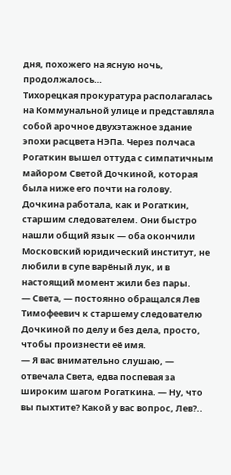дня, похожего на ясную ночь, продолжалось…
Тихорецкая прокуратура располагалась на Коммунальной улице и представляла собой арочное двухэтажное здание эпохи расцвета НЭПа. Через полчаса Рогаткин вышел оттуда с симпатичным майором Светой Дочкиной, которая была ниже его почти на голову. Дочкина работала, как и Рогаткин, старшим следователем. Они быстро нашли общий язык — оба окончили Московский юридический институт, не любили в супе варёный лук, и в настоящий момент жили без пары.
— Света, — постоянно обращался Лев Тимофеевич к старшему следователю Дочкиной по делу и без дела, просто, чтобы произнести её имя.
— Я вас внимательно слушаю, — отвечала Света, едва поспевая за широким шагом Рогаткина. — Ну, что вы пыхтите? Какой у вас вопрос, Лев?..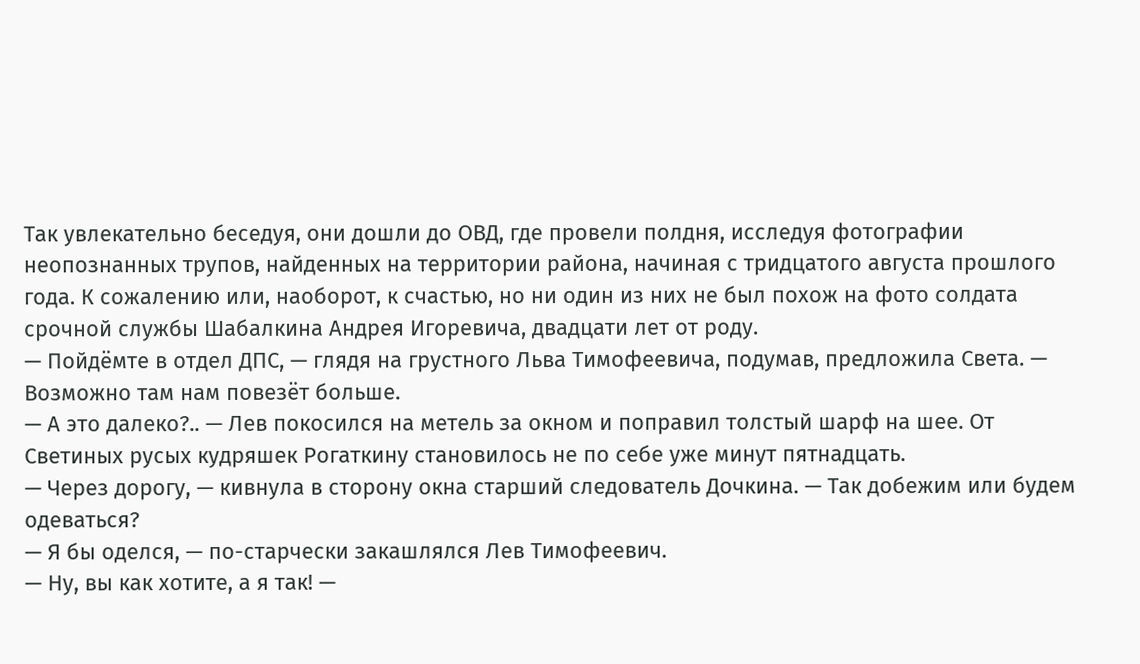Так увлекательно беседуя, они дошли до ОВД, где провели полдня, исследуя фотографии неопознанных трупов, найденных на территории района, начиная с тридцатого августа прошлого года. К сожалению или, наоборот, к счастью, но ни один из них не был похож на фото солдата срочной службы Шабалкина Андрея Игоревича, двадцати лет от роду.
— Пойдёмте в отдел ДПС, — глядя на грустного Льва Тимофеевича, подумав, предложила Света. — Возможно там нам повезёт больше.
— А это далеко?.. — Лев покосился на метель за окном и поправил толстый шарф на шее. От Светиных русых кудряшек Рогаткину становилось не по себе уже минут пятнадцать.
— Через дорогу, — кивнула в сторону окна старший следователь Дочкина. — Так добежим или будем одеваться?
— Я бы оделся, — по-старчески закашлялся Лев Тимофеевич.
— Ну, вы как хотите, а я так! —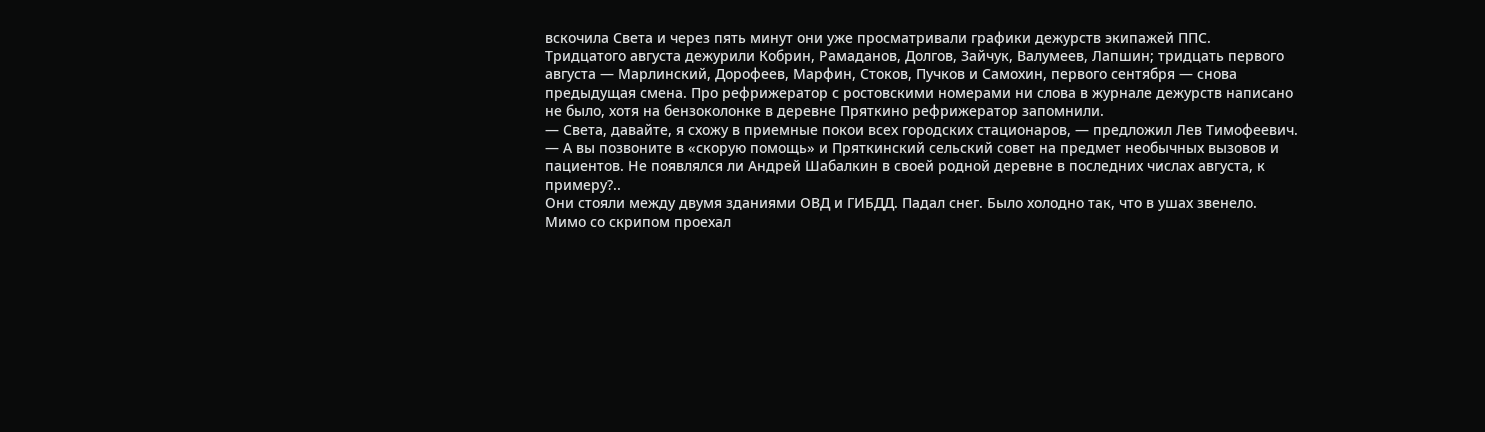вскочила Света и через пять минут они уже просматривали графики дежурств экипажей ППС.
Тридцатого августа дежурили Кобрин, Рамаданов, Долгов, Зайчук, Валумеев, Лапшин; тридцать первого августа — Марлинский, Дорофеев, Марфин, Стоков, Пучков и Самохин, первого сентября — снова предыдущая смена. Про рефрижератор с ростовскими номерами ни слова в журнале дежурств написано не было, хотя на бензоколонке в деревне Пряткино рефрижератор запомнили.
— Света, давайте, я схожу в приемные покои всех городских стационаров, — предложил Лев Тимофеевич. — А вы позвоните в «скорую помощь» и Пряткинский сельский совет на предмет необычных вызовов и пациентов. Не появлялся ли Андрей Шабалкин в своей родной деревне в последних числах августа, к примеру?..
Они стояли между двумя зданиями ОВД и ГИБДД. Падал снег. Было холодно так, что в ушах звенело. Мимо со скрипом проехал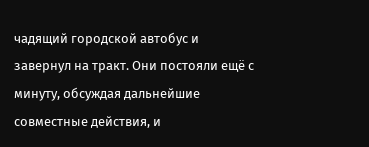чадящий городской автобус и завернул на тракт. Они постояли ещё с минуту, обсуждая дальнейшие совместные действия, и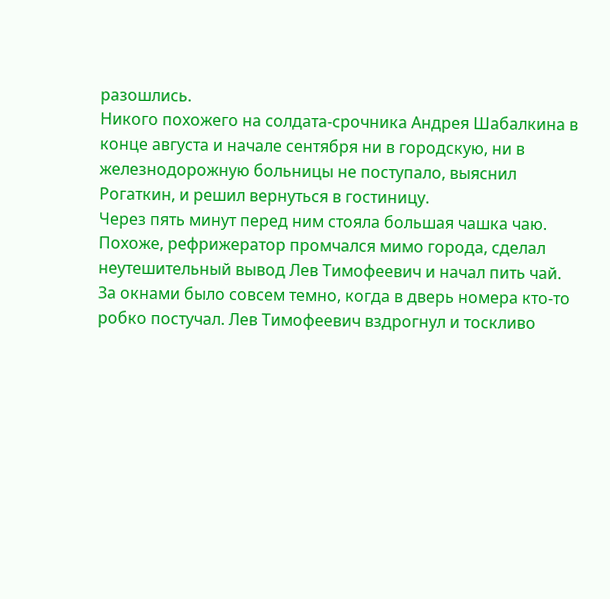разошлись.
Никого похожего на солдата-срочника Андрея Шабалкина в конце августа и начале сентября ни в городскую, ни в железнодорожную больницы не поступало, выяснил Рогаткин, и решил вернуться в гостиницу.
Через пять минут перед ним стояла большая чашка чаю. Похоже, рефрижератор промчался мимо города, сделал неутешительный вывод Лев Тимофеевич и начал пить чай.
За окнами было совсем темно, когда в дверь номера кто-то робко постучал. Лев Тимофеевич вздрогнул и тоскливо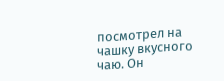посмотрел на чашку вкусного чаю. Он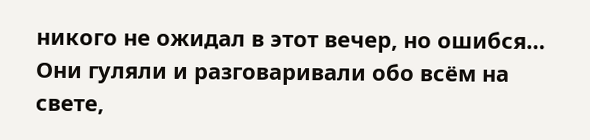никого не ожидал в этот вечер, но ошибся…
Они гуляли и разговаривали обо всём на свете,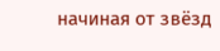начиная от звёзд